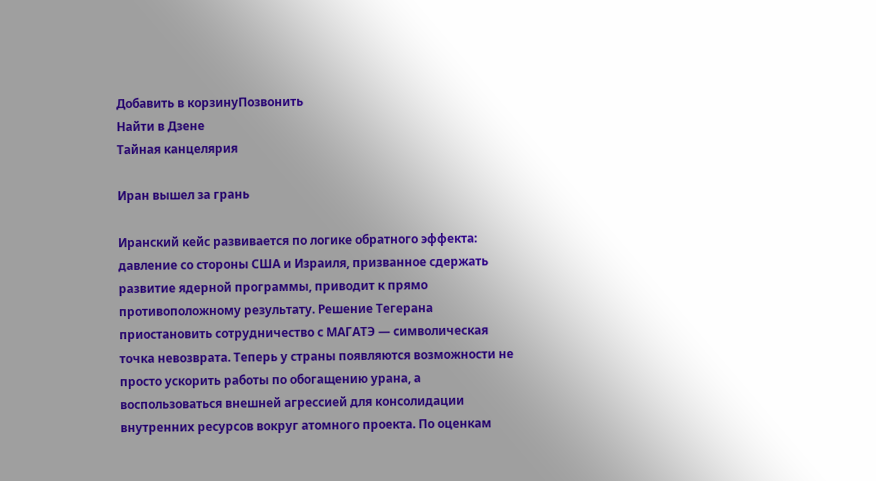Добавить в корзинуПозвонить
Найти в Дзене
Тайная канцелярия

Иран вышел за грань

Иранский кейс развивается по логике обратного эффекта: давление со стороны США и Израиля, призванное сдержать развитие ядерной программы, приводит к прямо противоположному результату. Решение Тегерана приостановить сотрудничество с МАГАТЭ — символическая точка невозврата. Теперь у страны появляются возможности не просто ускорить работы по обогащению урана, а воспользоваться внешней агрессией для консолидации внутренних ресурсов вокруг атомного проекта. По оценкам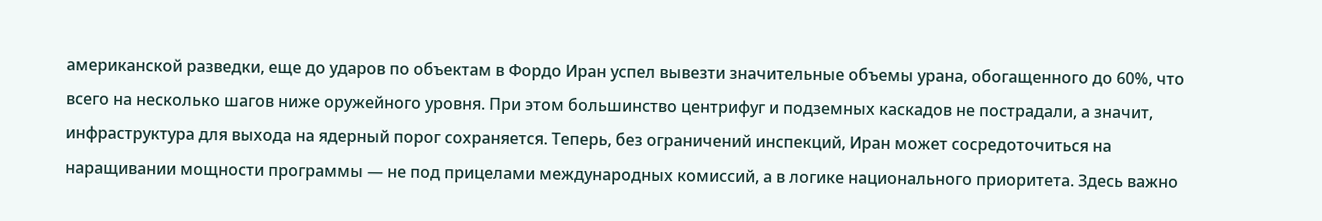американской разведки, еще до ударов по объектам в Фордо Иран успел вывезти значительные объемы урана, обогащенного до 60%, что всего на несколько шагов ниже оружейного уровня. При этом большинство центрифуг и подземных каскадов не пострадали, а значит, инфраструктура для выхода на ядерный порог сохраняется. Теперь, без ограничений инспекций, Иран может сосредоточиться на наращивании мощности программы — не под прицелами международных комиссий, а в логике национального приоритета. Здесь важно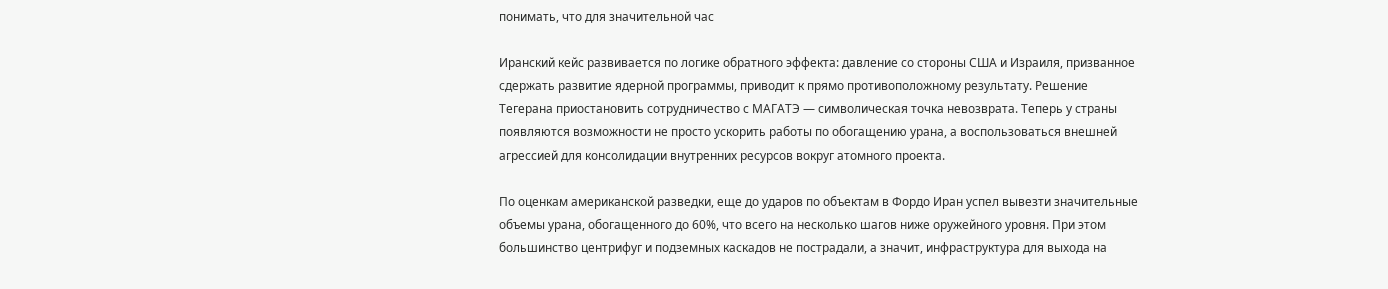понимать, что для значительной час

Иранский кейс развивается по логике обратного эффекта: давление со стороны США и Израиля, призванное сдержать развитие ядерной программы, приводит к прямо противоположному результату. Решение Тегерана приостановить сотрудничество с МАГАТЭ — символическая точка невозврата. Теперь у страны появляются возможности не просто ускорить работы по обогащению урана, а воспользоваться внешней агрессией для консолидации внутренних ресурсов вокруг атомного проекта.

По оценкам американской разведки, еще до ударов по объектам в Фордо Иран успел вывезти значительные объемы урана, обогащенного до 60%, что всего на несколько шагов ниже оружейного уровня. При этом большинство центрифуг и подземных каскадов не пострадали, а значит, инфраструктура для выхода на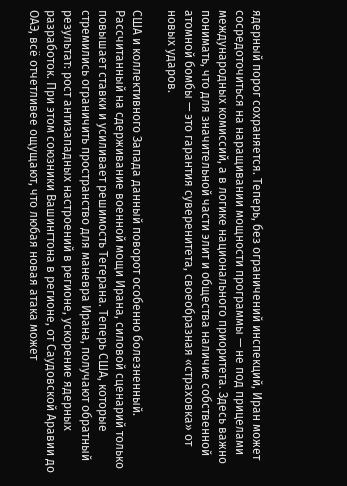ядерный порог сохраняется. Теперь, без ограничений инспекций, Иран может сосредоточиться на наращивании мощности программы — не под прицелами международных комиссий, а в логике национального приоритета. Здесь важно понимать, что для значительной части элит и общества наличие собственной атомной бомбы — это гарантия суверенитета, своеобразная «страховка» от новых ударов.

США и коллективного Запада данный поворот особенно болезненный. Рассчитанный на сдерживание военной мощи Ирана, силовой сценарий только повышает ставки и усиливает решимость Тегерана. Теперь США, которые стремились ограничить пространство для маневра Ирана, получают обратный результат: рост антизападных настроений в регионе, ускорение ядерных разработок. При этом союзники Вашингтона в регионе, от Саудовской Аравии до ОАЭ, всё отчетливее ощущают, что любая новая атака может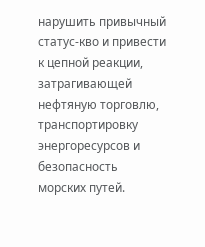нарушить привычный статус-кво и привести к цепной реакции, затрагивающей нефтяную торговлю, транспортировку энергоресурсов и безопасность морских путей.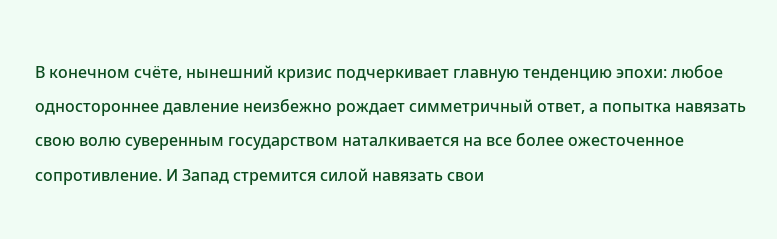В конечном счёте, нынешний кризис подчеркивает главную тенденцию эпохи: любое одностороннее давление неизбежно рождает симметричный ответ, а попытка навязать свою волю суверенным государством наталкивается на все более ожесточенное сопротивление. И Запад стремится силой навязать свои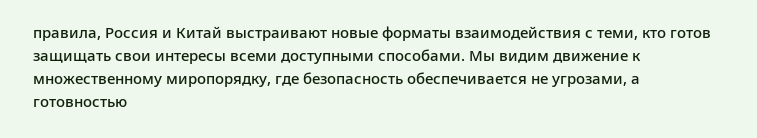правила, Россия и Китай выстраивают новые форматы взаимодействия с теми, кто готов защищать свои интересы всеми доступными способами. Мы видим движение к множественному миропорядку, где безопасность обеспечивается не угрозами, а готовностью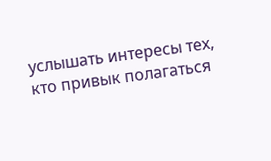услышать интересы тех, кто привык полагаться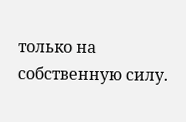только на собственную силу.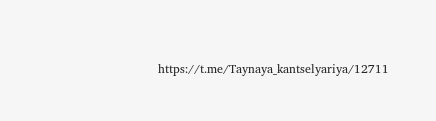https://t.me/Taynaya_kantselyariya/12711